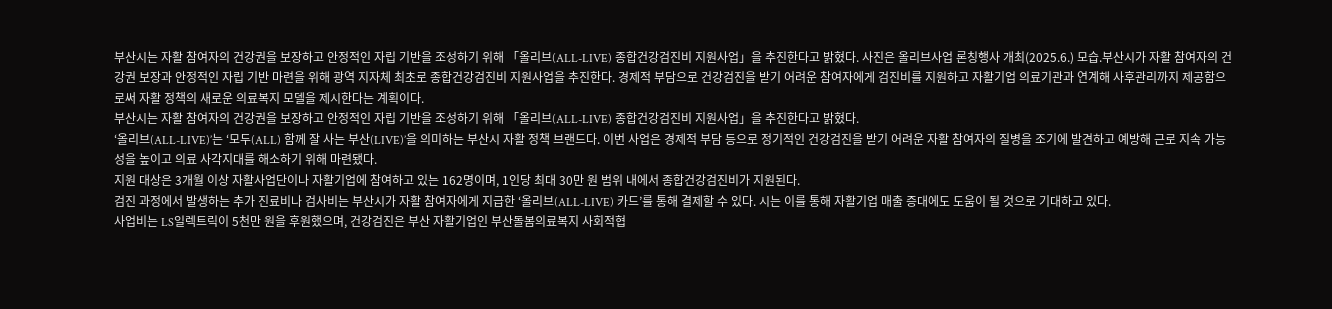부산시는 자활 참여자의 건강권을 보장하고 안정적인 자립 기반을 조성하기 위해 「올리브(ALL-LIVE) 종합건강검진비 지원사업」을 추진한다고 밝혔다. 사진은 올리브사업 론칭행사 개최(2025.6.) 모습.부산시가 자활 참여자의 건강권 보장과 안정적인 자립 기반 마련을 위해 광역 지자체 최초로 종합건강검진비 지원사업을 추진한다. 경제적 부담으로 건강검진을 받기 어려운 참여자에게 검진비를 지원하고 자활기업 의료기관과 연계해 사후관리까지 제공함으로써 자활 정책의 새로운 의료복지 모델을 제시한다는 계획이다.
부산시는 자활 참여자의 건강권을 보장하고 안정적인 자립 기반을 조성하기 위해 「올리브(ALL-LIVE) 종합건강검진비 지원사업」을 추진한다고 밝혔다.
‘올리브(ALL-LIVE)’는 ‘모두(ALL) 함께 잘 사는 부산(LIVE)’을 의미하는 부산시 자활 정책 브랜드다. 이번 사업은 경제적 부담 등으로 정기적인 건강검진을 받기 어려운 자활 참여자의 질병을 조기에 발견하고 예방해 근로 지속 가능성을 높이고 의료 사각지대를 해소하기 위해 마련됐다.
지원 대상은 3개월 이상 자활사업단이나 자활기업에 참여하고 있는 162명이며, 1인당 최대 30만 원 범위 내에서 종합건강검진비가 지원된다.
검진 과정에서 발생하는 추가 진료비나 검사비는 부산시가 자활 참여자에게 지급한 ‘올리브(ALL-LIVE) 카드’를 통해 결제할 수 있다. 시는 이를 통해 자활기업 매출 증대에도 도움이 될 것으로 기대하고 있다.
사업비는 LS일렉트릭이 5천만 원을 후원했으며, 건강검진은 부산 자활기업인 부산돌봄의료복지 사회적협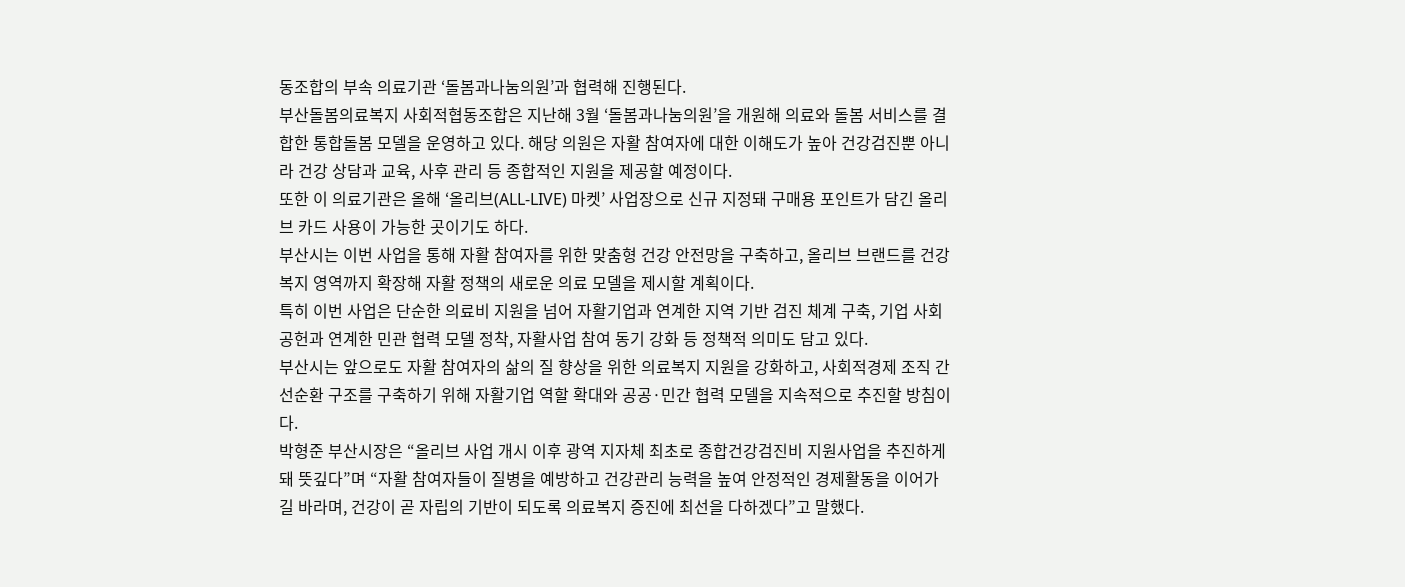동조합의 부속 의료기관 ‘돌봄과나눔의원’과 협력해 진행된다.
부산돌봄의료복지 사회적협동조합은 지난해 3월 ‘돌봄과나눔의원’을 개원해 의료와 돌봄 서비스를 결합한 통합돌봄 모델을 운영하고 있다. 해당 의원은 자활 참여자에 대한 이해도가 높아 건강검진뿐 아니라 건강 상담과 교육, 사후 관리 등 종합적인 지원을 제공할 예정이다.
또한 이 의료기관은 올해 ‘올리브(ALL-LIVE) 마켓’ 사업장으로 신규 지정돼 구매용 포인트가 담긴 올리브 카드 사용이 가능한 곳이기도 하다.
부산시는 이번 사업을 통해 자활 참여자를 위한 맞춤형 건강 안전망을 구축하고, 올리브 브랜드를 건강복지 영역까지 확장해 자활 정책의 새로운 의료 모델을 제시할 계획이다.
특히 이번 사업은 단순한 의료비 지원을 넘어 자활기업과 연계한 지역 기반 검진 체계 구축, 기업 사회공헌과 연계한 민관 협력 모델 정착, 자활사업 참여 동기 강화 등 정책적 의미도 담고 있다.
부산시는 앞으로도 자활 참여자의 삶의 질 향상을 위한 의료복지 지원을 강화하고, 사회적경제 조직 간 선순환 구조를 구축하기 위해 자활기업 역할 확대와 공공·민간 협력 모델을 지속적으로 추진할 방침이다.
박형준 부산시장은 “올리브 사업 개시 이후 광역 지자체 최초로 종합건강검진비 지원사업을 추진하게 돼 뜻깊다”며 “자활 참여자들이 질병을 예방하고 건강관리 능력을 높여 안정적인 경제활동을 이어가길 바라며, 건강이 곧 자립의 기반이 되도록 의료복지 증진에 최선을 다하겠다”고 말했다.